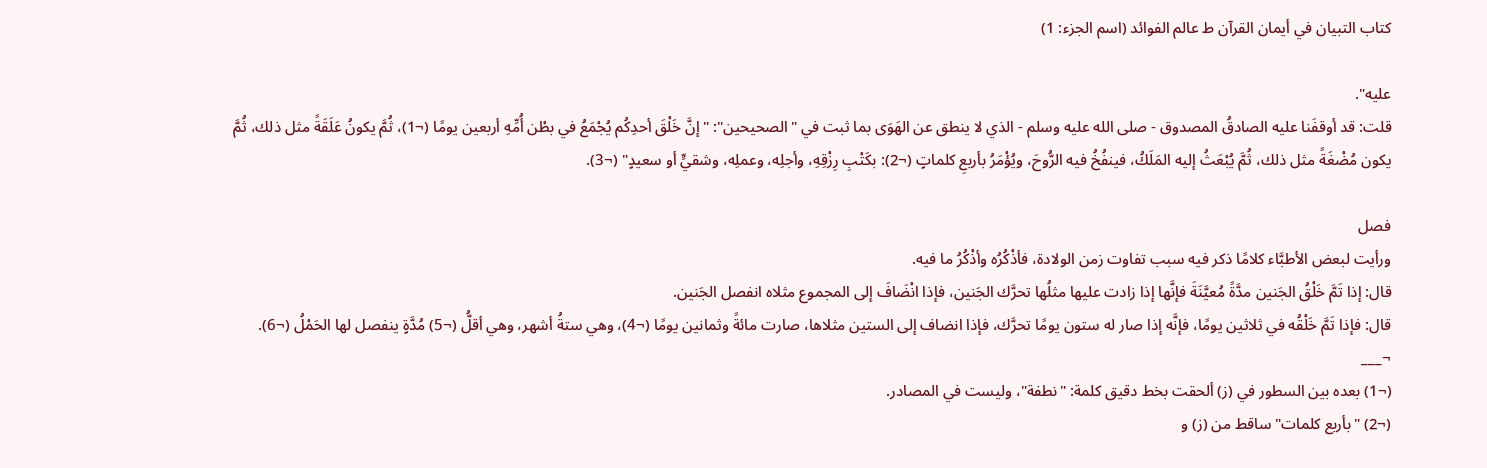كتاب التبيان في أيمان القرآن ط عالم الفوائد (اسم الجزء: 1)

عليه".
قلت: قد أوقفَنا عليه الصادقُ المصدوق - صلى الله عليه وسلم - الذي لا ينطق عن الهَوَى بما ثبت في "الصحيحين": "إنَّ خَلْقَ أحدِكُم يُجْمَعُ في بطْن أُمِّهِ أربعين يومًا (¬1)، ثُمَّ يكونُ عَلَقَةً مثل ذلك، ثُمَّ يكون مُضْغَةً مثل ذلك، ثُمَّ يُبْعَثُ إليه المَلَكُ، فينفُخُ فيه الرُّوحَ، ويُؤْمَرُ بأربعِ كلماتٍ (¬2): بكَتْبِ رِزْقِهِ، وأجلِه، وعملِه، وشقيٍّ أو سعيدٍ" (¬3).

فصل
ورأيت لبعض الأطبَّاء كلامًا ذكر فيه سبب تفاوت زمن الولادة، فأذْكُرُه وأذْكُرُ ما فيه.
قال: إذا تَمَّ خَلْقُ الجَنين مدَّةً مُعيَّنَةَ فإنَّها إذا زادت عليها مثلُها تحرَّك الجَنين، فإذا انْضَافَ إلى المجموع مثلاه انفصل الجَنين.
قال: فإذا تَمَّ خَلْقُه في ثلاثين يومًا، فإنَّه إذا صار له ستون يومًا تحرَّك، فإذا انضاف إلى الستين مثلاها، صارت مائةً وثمانين يومًا (¬4)، وهي ستةُ أشهر، وهي أقلُّ (¬5) مُدَّةٍ ينفصل لها الحَمْلُ (¬6).
¬___
(¬1) بعده بين السطور في (ز) ألحقت بخط دقيق كلمة: "نطفة"، وليست في المصادر.
(¬2) "بأربع كلمات" ساقط من (ز) و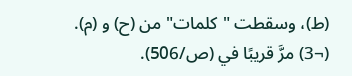(ط)، وسقطت "كلمات" من (ح) و (م).
(¬3) مرَّ قريبًا في (ص/506).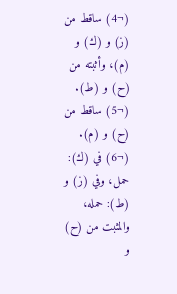(¬4) ساقط من (ز) و (ك) و (م)، وأثبته من (ح) و (ط).
(¬5) ساقط من (ح) و (م).
(¬6) في (ك): حمل، وفي (ز) و (ط): حمله، والمثبت من (ح) و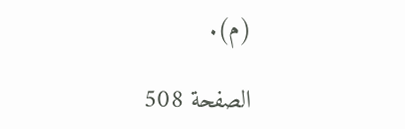(م).

الصفحة 508